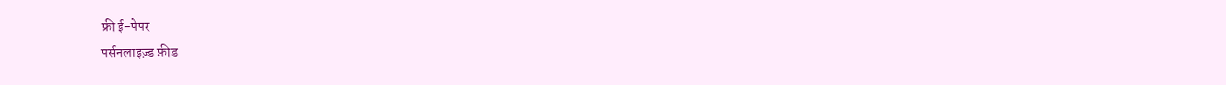फ्री ई-पेपर
पर्सनलाइज़्ड फ़ीड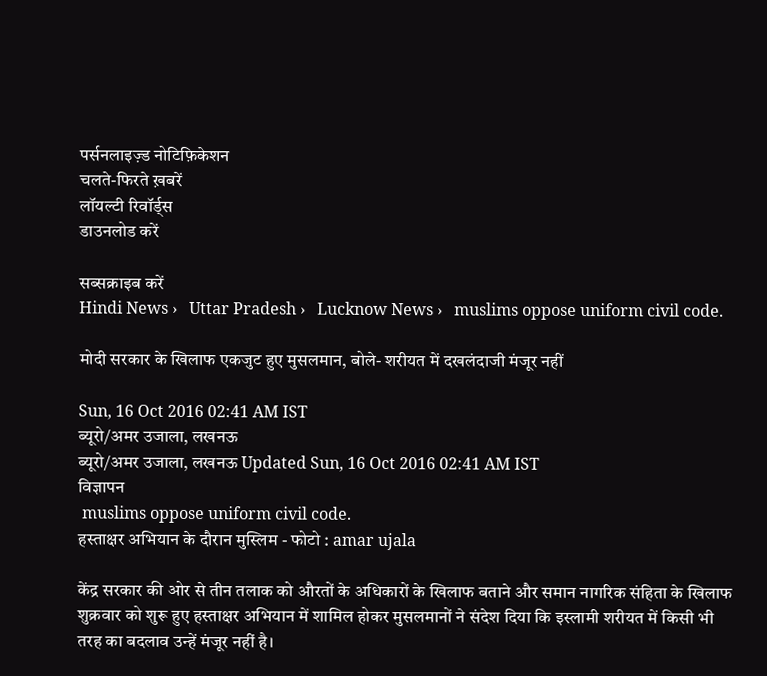पर्सनलाइज़्ड नोटिफ़िकेशन
चलते-फिरते ख़बरें
लॉयल्टी रिवॉर्ड्स
डाउनलोड करें

सब्सक्राइब करें
Hindi News ›   Uttar Pradesh ›   Lucknow News ›   muslims oppose uniform civil code.

मोदी सरकार के खिलाफ एकजुट हुए मुसलमान, बोले- शरीयत में दखलंदाजी मंजूर नहीं

Sun, 16 Oct 2016 02:41 AM IST
ब्यूरो/अमर उजाला, लखनऊ
ब्यूरो/अमर उजाला, लखनऊ Updated Sun, 16 Oct 2016 02:41 AM IST
विज्ञापन
 muslims oppose uniform civil code.
हस्ताक्षर अभियान के दौरान मुस्लिम - फोटो : amar ujala

केंद्र सरकार की ओर से तीन तलाक को औरतों के अधिकारों के खिलाफ बताने और समान नागरिक संहिता के खिलाफ शुक्रवार को शुरू हुए हस्ताक्षर अभियान में शामिल होकर मुसलमानों ने संदेश दिया कि इस्लामी शरीयत में किसी भी तरह का बदलाव उन्हें मंजूर नहीं है।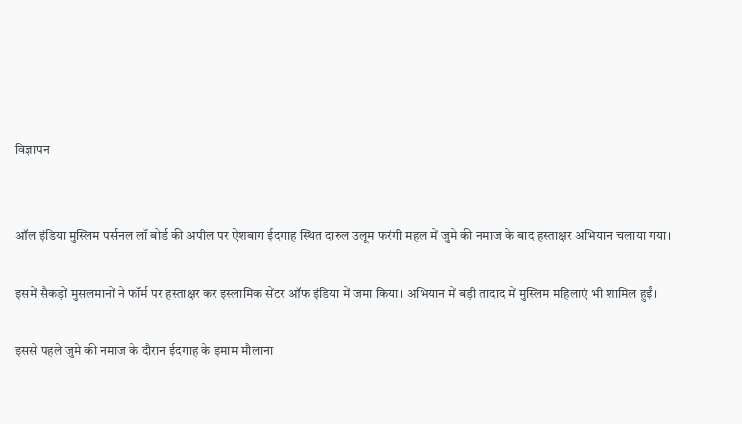विज्ञापन


ऑल इंडिया मुस्लिम पर्सनल लॉ बोर्ड की अपील पर ऐशबाग ईदगाह स्थित दारुल उलूम फरंगी महल में जुमे की नमाज के बाद हस्ताक्षर अभियान चलाया गया।

इसमें सैकड़ों मुसलमानों ने फॉर्म पर हस्ताक्षर कर इस्लामिक सेंटर ऑफ इंडिया में जमा किया। अभियान में बड़ी तादाद में मुस्लिम महिलाएं भी शामिल हुईं।

इससे पहले जुमे की नमाज के दौरान ईदगाह के इमाम मौलाना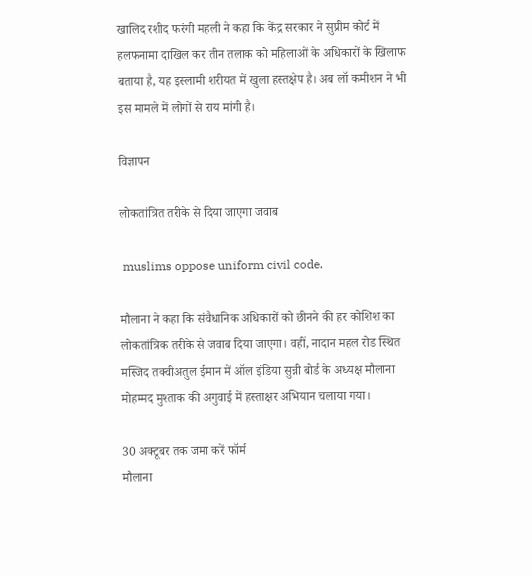खालिद रशीद फरंगी महली ने कहा कि केंद्र सरकार ने सुप्रीम कोर्ट में हलफनामा दाखिल कर तीन तलाक को महिलाओं के अधिकारों के खिलाफ बताया है, यह इस्लामी शरीयत में खुला हस्तक्षेप है। अब लॉ कमीशन ने भी इस मामले में लोगों से राय मांगी है।

विज्ञापन

लोकतांत्रित तरीके ‌से दिया जाएगा जवाब

 muslims oppose uniform civil code.

मौलाना ने कहा कि संवैधानिक अधिकारों को छीनने की हर कोशिश का लोकतांत्रिक तरीके से जवाब दिया जाएगा। वहीं, नादान महल रोड स्थित मस्जिद तक्वीअतुल ईमान में ऑल इंडिया सुन्नी बोर्ड के अध्यक्ष मौलाना मोहम्मद मुश्ताक की अगुवाई में हस्ताक्षर अभियान चलाया गया।

30 अक्टूबर तक जमा करें फॉर्म
मौलाना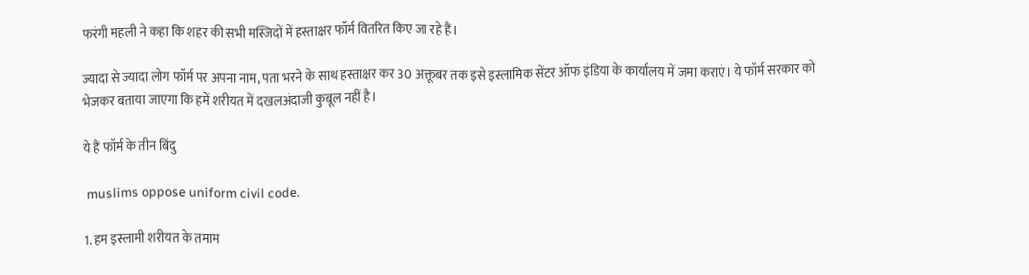फरंगी महली ने कहा कि शहर की सभी मस्जिदों में हस्ताक्षर फॉर्म वितरित किए जा रहे हैं।

ज्यादा से ज्यादा लोग फॉर्म पर अपना नाम, पता भरने के साथ हस्ताक्षर कर 30 अक्तूबर तक इसे इस्लामिक सेंटर ऑफ इंडिया के कार्यालय में जमा कराएं। ये फॉर्म सरकार को भेजकर बताया जाएगा कि हमें शरीयत में दखलअंदाजी कुबूल नहीं है।

ये हैं फॉर्म के तीन बिंदु

 muslims oppose uniform civil code.

1. हम इस्लामी शरीयत के तमाम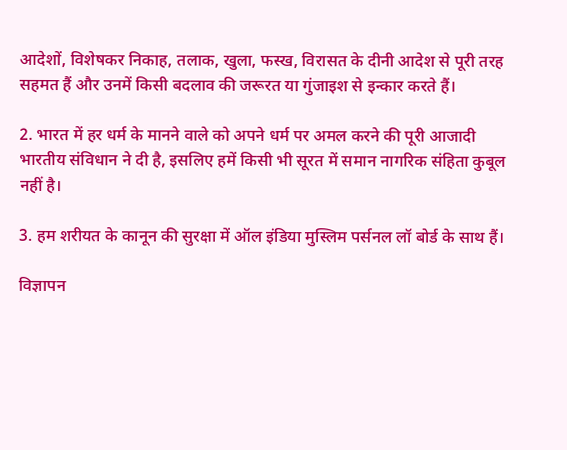आदेशों, विशेषकर निकाह, तलाक, खुला, फस्ख, विरासत के दीनी आदेश से पूरी तरह सहमत हैं और उनमें किसी बदलाव की जरूरत या गुंजाइश से इन्कार करते हैं।

2. भारत में हर धर्म के मानने वाले को अपने धर्म पर अमल करने की पूरी आजादी भारतीय संविधान ने दी है, इसलिए हमें किसी भी सूरत में समान नागरिक संहिता कुबूल नहीं है।

3. हम शरीयत के कानून की सुरक्षा में ऑल इंडिया मुस्लिम पर्सनल लॉ बोर्ड के साथ हैं।

विज्ञापन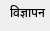विज्ञापन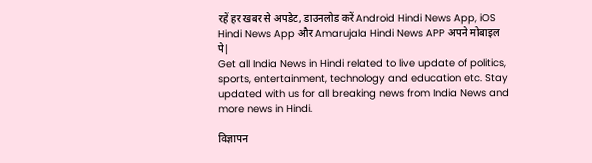रहें हर खबर से अपडेट, डाउनलोड करें Android Hindi News App, iOS Hindi News App और Amarujala Hindi News APP अपने मोबाइल पे|
Get all India News in Hindi related to live update of politics, sports, entertainment, technology and education etc. Stay updated with us for all breaking news from India News and more news in Hindi.

विज्ञापन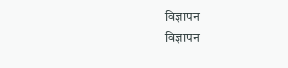विज्ञापन
विज्ञापन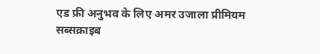एड फ्री अनुभव के लिए अमर उजाला प्रीमियम सब्सक्राइब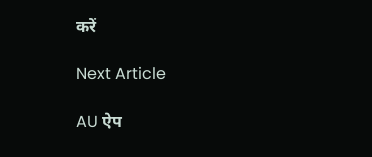करें

Next Article

AU ऐप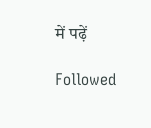में पढ़ें

Followed